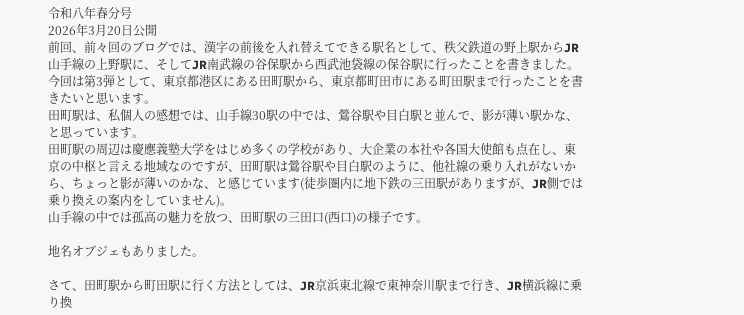令和八年春分号
2026年3月20日公開
前回、前々回のブログでは、漢字の前後を入れ替えてできる駅名として、秩父鉄道の野上駅からJR山手線の上野駅に、そしてJR南武線の谷保駅から西武池袋線の保谷駅に行ったことを書きました。
今回は第3弾として、東京都港区にある田町駅から、東京都町田市にある町田駅まで行ったことを書きたいと思います。
田町駅は、私個人の感想では、山手線30駅の中では、鶯谷駅や目白駅と並んで、影が薄い駅かな、と思っています。
田町駅の周辺は慶應義塾大学をはじめ多くの学校があり、大企業の本社や各国大使館も点在し、東京の中枢と言える地域なのですが、田町駅は鶯谷駅や目白駅のように、他社線の乗り入れがないから、ちょっと影が薄いのかな、と感じています(徒歩圏内に地下鉄の三田駅がありますが、JR側では乗り換えの案内をしていません)。
山手線の中では孤高の魅力を放つ、田町駅の三田口(西口)の様子です。

地名オブジェもありました。

さて、田町駅から町田駅に行く方法としては、JR京浜東北線で東神奈川駅まで行き、JR横浜線に乗り換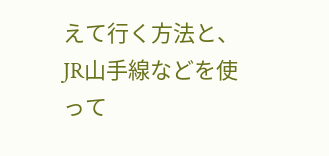えて行く方法と、JR山手線などを使って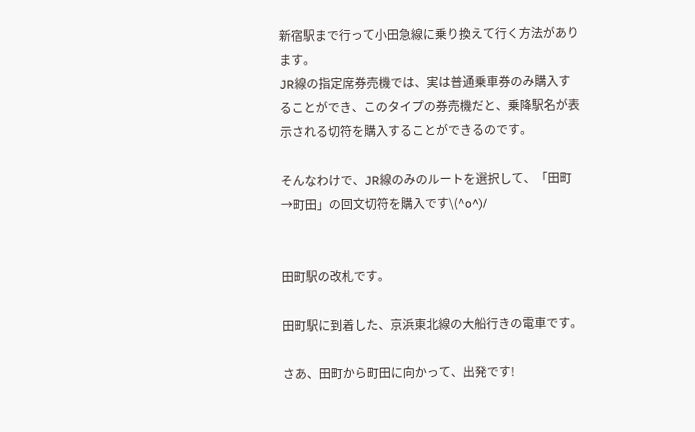新宿駅まで行って小田急線に乗り換えて行く方法があります。
JR線の指定席券売機では、実は普通乗車券のみ購入することができ、このタイプの券売機だと、乗降駅名が表示される切符を購入することができるのです。

そんなわけで、JR線のみのルートを選択して、「田町→町田」の回文切符を購入です\(^o^)/


田町駅の改札です。

田町駅に到着した、京浜東北線の大船行きの電車です。

さあ、田町から町田に向かって、出発です!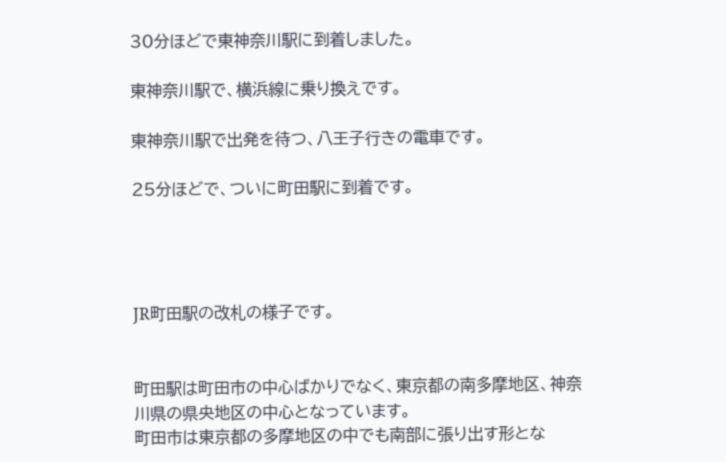30分ほどで東神奈川駅に到着しました。

東神奈川駅で、横浜線に乗り換えです。

東神奈川駅で出発を待つ、八王子行きの電車です。

25分ほどで、ついに町田駅に到着です。




JR町田駅の改札の様子です。


町田駅は町田市の中心ばかりでなく、東京都の南多摩地区、神奈川県の県央地区の中心となっています。
町田市は東京都の多摩地区の中でも南部に張り出す形とな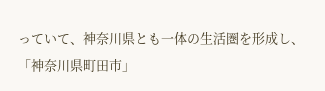っていて、神奈川県とも一体の生活圏を形成し、「神奈川県町田市」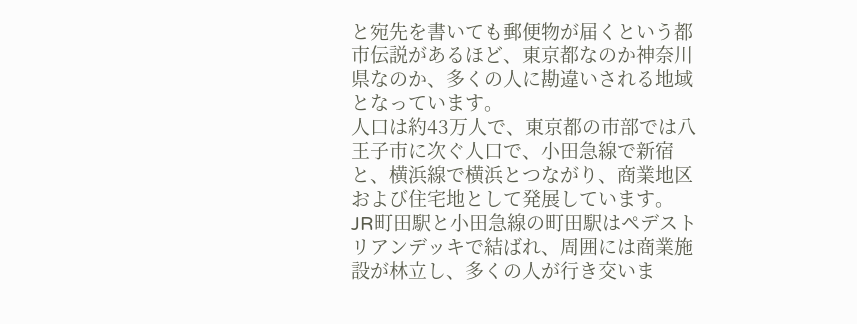と宛先を書いても郵便物が届くという都市伝説があるほど、東京都なのか神奈川県なのか、多くの人に勘違いされる地域となっています。
人口は約43万人で、東京都の市部では八王子市に次ぐ人口で、小田急線で新宿と、横浜線で横浜とつながり、商業地区および住宅地として発展しています。
JR町田駅と小田急線の町田駅はペデストリアンデッキで結ばれ、周囲には商業施設が林立し、多くの人が行き交いま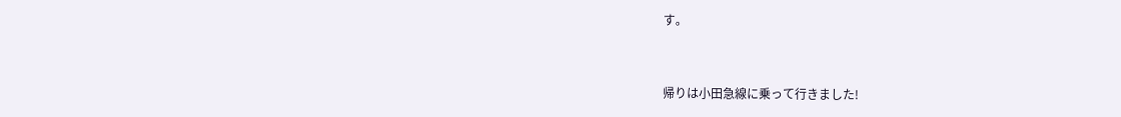す。


帰りは小田急線に乗って行きました!